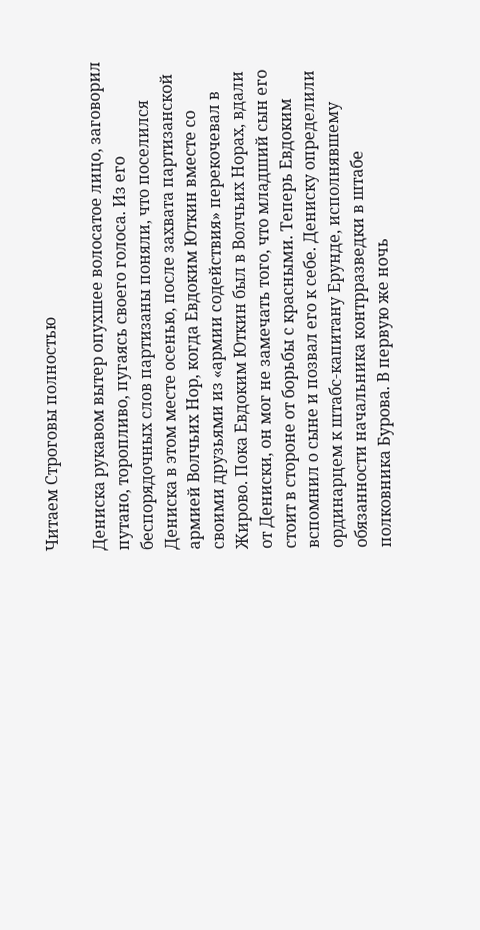Читаем Строговы полностью

Дениска рукавом вытер опухшее волосатое лицо, заговорил путано, торопливо, пугаясь своего голоса. Из его беспорядочных слов партизаны поняли, что поселился Дениска в этом месте осенью, после захвата партизанской армией Волчьих Нор, когда Евдоким Юткин вместе со своими друзьями из «армии содействия» перекочевал в Жирово. Пока Евдоким Юткин был в Волчьих Норах, вдали от Дениски, он мог не замечать того, что младший сын его стоит в стороне от борьбы с красными. Теперь Евдоким вспомнил о сыне и позвал его к себе. Дениску определили ординарцем к штабс-капитану Ерунде, исполнявшему обязанности начальника контрразведки в штабе полковника Бурова. В первую же ночь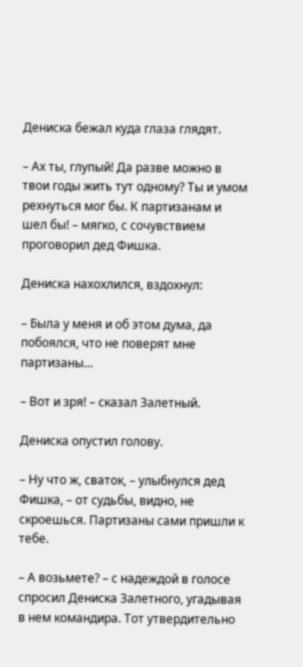Дениска бежал куда глаза глядят.

– Ах ты, глупый! Да разве можно в твои годы жить тут одному? Ты и умом рехнуться мог бы. К партизанам и шел бы! – мягко, с сочувствием проговорил дед Фишка.

Дениска нахохлился, вздохнул:

– Была у меня и об этом дума, да побоялся, что не поверят мне партизаны…

– Вот и зря! – сказал Залетный.

Дениска опустил голову.

– Ну что ж, сваток, – улыбнулся дед Фишка, – от судьбы, видно, не скроешься. Партизаны сами пришли к тебе.

– А возьмете? – с надеждой в голосе спросил Дениска Залетного, угадывая в нем командира. Тот утвердительно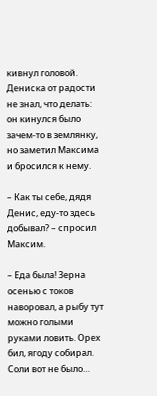кивнул головой. Дениска от радости не знал, что делать: он кинулся было зачем-то в землянку, но заметил Максима и бросился к нему.

– Как ты себе, дядя Денис, еду-то здесь добывал? – спросил Максим.

– Еда была! Зерна осенью с токов наворовал, а рыбу тут можно голыми руками ловить. Орех бил, ягоду собирал. Соли вот не было…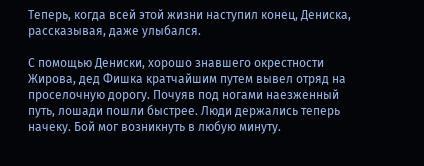Теперь, когда всей этой жизни наступил конец, Дениска, рассказывая, даже улыбался.

С помощью Дениски, хорошо знавшего окрестности Жирова, дед Фишка кратчайшим путем вывел отряд на проселочную дорогу. Почуяв под ногами наезженный путь, лошади пошли быстрее. Люди держались теперь начеку. Бой мог возникнуть в любую минуту.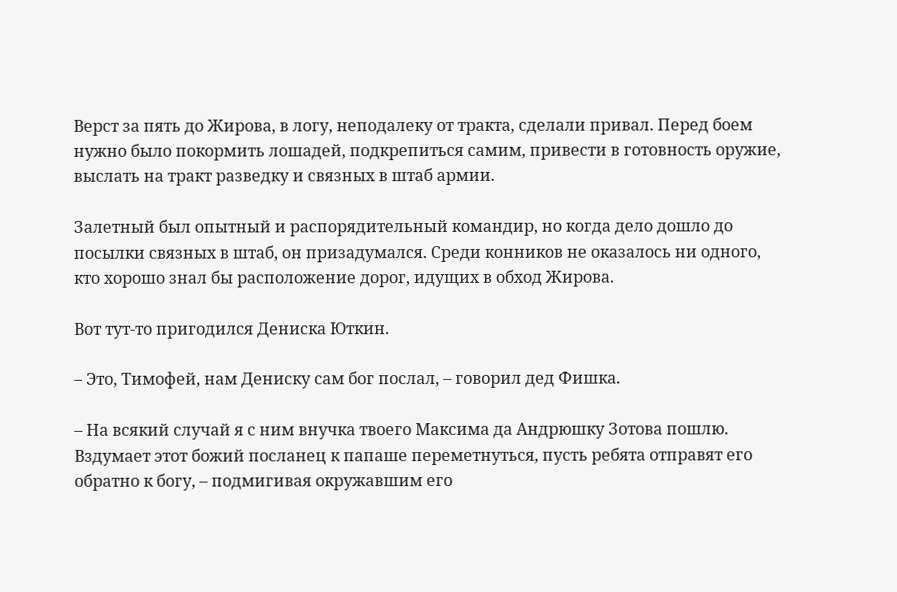Верст за пять до Жирова, в логу, неподалеку от тракта, сделали привал. Перед боем нужно было покормить лошадей, подкрепиться самим, привести в готовность оружие, выслать на тракт разведку и связных в штаб армии.

Залетный был опытный и распорядительный командир, но когда дело дошло до посылки связных в штаб, он призадумался. Среди конников не оказалось ни одного, кто хорошо знал бы расположение дорог, идущих в обход Жирова.

Вот тут-то пригодился Дениска Юткин.

– Это, Тимофей, нам Дениску сам бог послал, – говорил дед Фишка.

– На всякий случай я с ним внучка твоего Максима да Андрюшку Зотова пошлю. Вздумает этот божий посланец к папаше переметнуться, пусть ребята отправят его обратно к богу, – подмигивая окружавшим его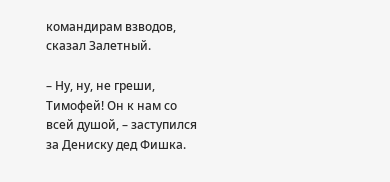командирам взводов, сказал Залетный.

– Ну, ну, не греши, Тимофей! Он к нам со всей душой, – заступился за Дениску дед Фишка.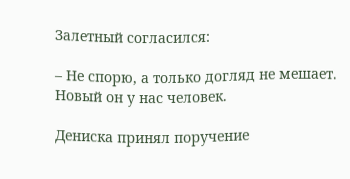Залетный согласился:

– Не спорю, а только догляд не мешает. Новый он у нас человек.

Дениска принял поручение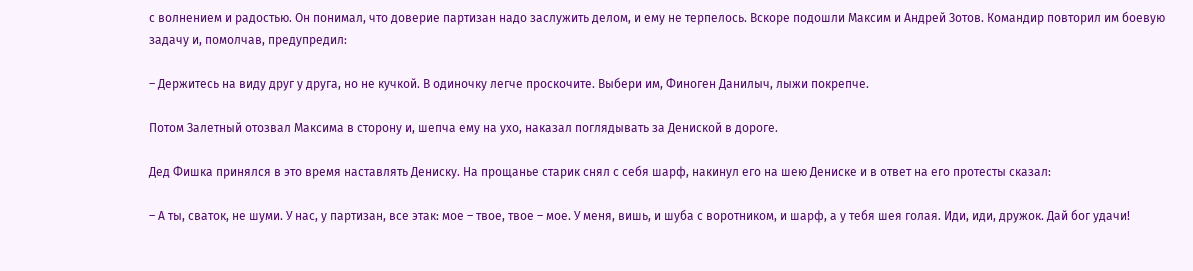с волнением и радостью. Он понимал, что доверие партизан надо заслужить делом, и ему не терпелось. Вскоре подошли Максим и Андрей Зотов. Командир повторил им боевую задачу и, помолчав, предупредил:

– Держитесь на виду друг у друга, но не кучкой. В одиночку легче проскочите. Выбери им, Финоген Данилыч, лыжи покрепче.

Потом Залетный отозвал Максима в сторону и, шепча ему на ухо, наказал поглядывать за Дениской в дороге.

Дед Фишка принялся в это время наставлять Дениску. На прощанье старик снял с себя шарф, накинул его на шею Дениске и в ответ на его протесты сказал:

– А ты, сваток, не шуми. У нас, у партизан, все этак: мое – твое, твое – мое. У меня, вишь, и шуба с воротником, и шарф, а у тебя шея голая. Иди, иди, дружок. Дай бог удачи!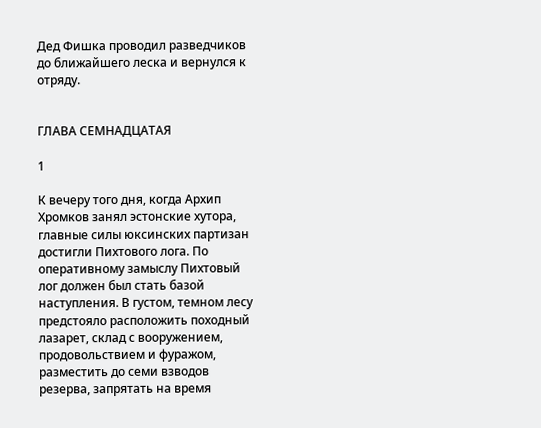Дед Фишка проводил разведчиков до ближайшего леска и вернулся к отряду.


ГЛАВА СЕМНАДЦАТАЯ

1

К вечеру того дня, когда Архип Хромков занял эстонские хутора, главные силы юксинских партизан достигли Пихтового лога. По оперативному замыслу Пихтовый лог должен был стать базой наступления. В густом, темном лесу предстояло расположить походный лазарет, склад с вооружением, продовольствием и фуражом, разместить до семи взводов резерва, запрятать на время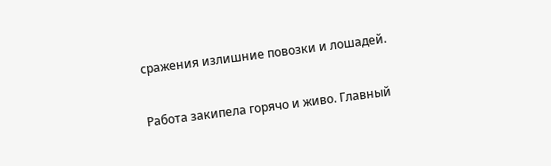сражения излишние повозки и лошадей.

Работа закипела горячо и живо. Главный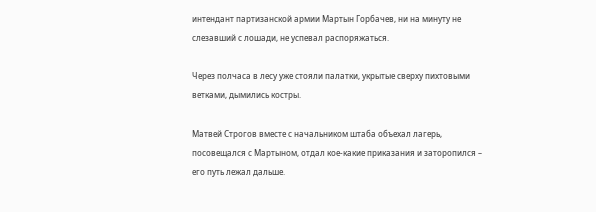интендант партизанской армии Мартын Горбачев, ни на минуту не слезавший с лошади, не успевал распоряжаться.

Через полчаса в лесу уже стояли палатки, укрытые сверху пихтовыми ветками, дымились костры.

Матвей Строгов вместе с начальником штаба объехал лагерь, посовещался с Мартыном, отдал кое-какие приказания и заторопился – его путь лежал дальше.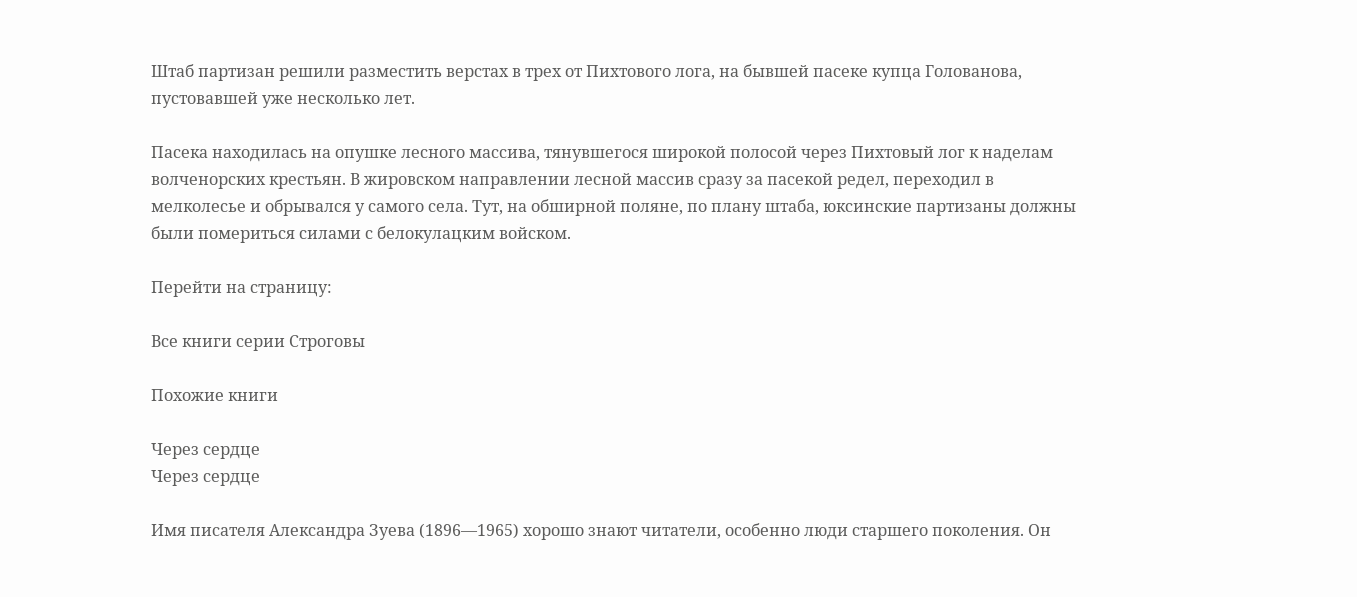Штаб партизан решили разместить верстах в трех от Пихтового лога, на бывшей пасеке купца Голованова, пустовавшей уже несколько лет.

Пасека находилась на опушке лесного массива, тянувшегося широкой полосой через Пихтовый лог к наделам волченорских крестьян. В жировском направлении лесной массив сразу за пасекой редел, переходил в мелколесье и обрывался у самого села. Тут, на обширной поляне, по плану штаба, юксинские партизаны должны были помериться силами с белокулацким войском.

Перейти на страницу:

Все книги серии Строговы

Похожие книги

Через сердце
Через сердце

Имя писателя Александра Зуева (1896—1965) хорошо знают читатели, особенно люди старшего поколения. Он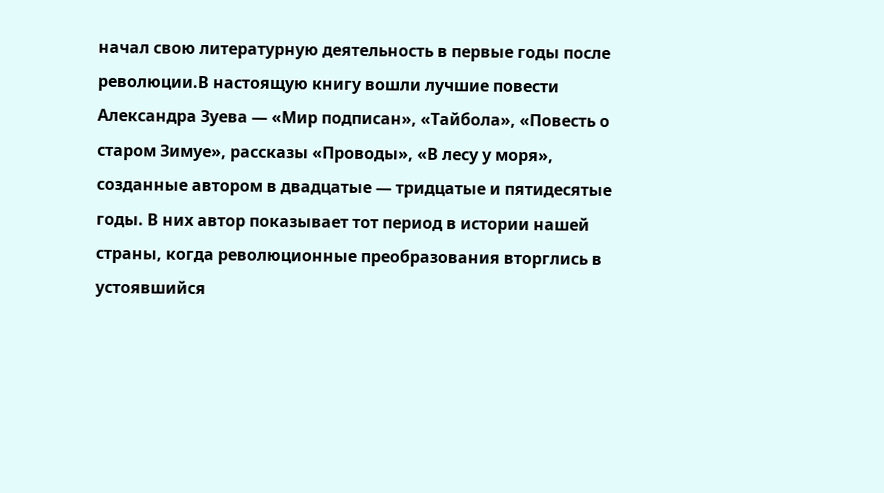начал свою литературную деятельность в первые годы после революции.В настоящую книгу вошли лучшие повести Александра Зуева — «Мир подписан», «Тайбола», «Повесть о старом Зимуе», рассказы «Проводы», «В лесу у моря», созданные автором в двадцатые — тридцатые и пятидесятые годы. В них автор показывает тот период в истории нашей страны, когда революционные преобразования вторглись в устоявшийся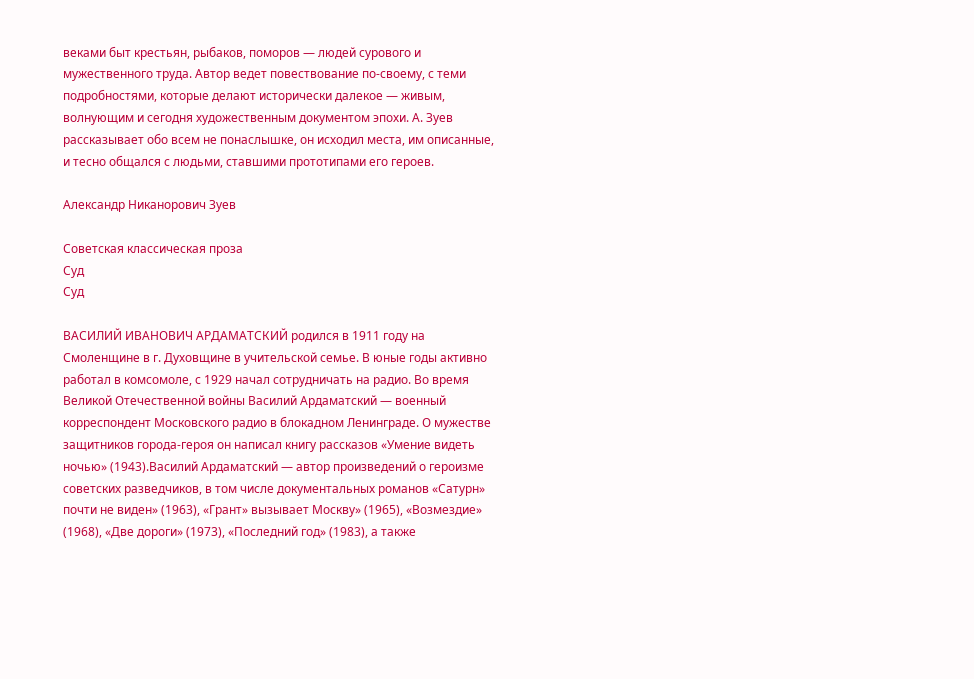веками быт крестьян, рыбаков, поморов — людей сурового и мужественного труда. Автор ведет повествование по-своему, с теми подробностями, которые делают исторически далекое — живым, волнующим и сегодня художественным документом эпохи. А. Зуев рассказывает обо всем не понаслышке, он исходил места, им описанные, и тесно общался с людьми, ставшими прототипами его героев.

Александр Никанорович Зуев

Советская классическая проза
Суд
Суд

ВАСИЛИЙ ИВАНОВИЧ АРДАМАТСКИЙ родился в 1911 году на Смоленщине в г. Духовщине в учительской семье. В юные годы активно работал в комсомоле, с 1929 начал сотрудничать на радио. Во время Великой Отечественной войны Василий Ардаматский — военный корреспондент Московского радио в блокадном Ленинграде. О мужестве защитников города-героя он написал книгу рассказов «Умение видеть ночью» (1943).Василий Ардаматский — автор произведений о героизме советских разведчиков, в том числе документальных романов «Сатурн» почти не виден» (1963), «Грант» вызывает Москву» (1965), «Возмездие» (1968), «Две дороги» (1973), «Последний год» (1983), а также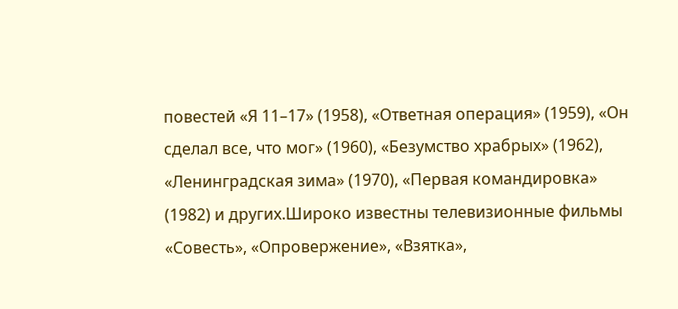повестей «Я 11–17» (1958), «Ответная операция» (1959), «Он сделал все, что мог» (1960), «Безумство храбрых» (1962), «Ленинградская зима» (1970), «Первая командировка» (1982) и других.Широко известны телевизионные фильмы «Совесть», «Опровержение», «Взятка»,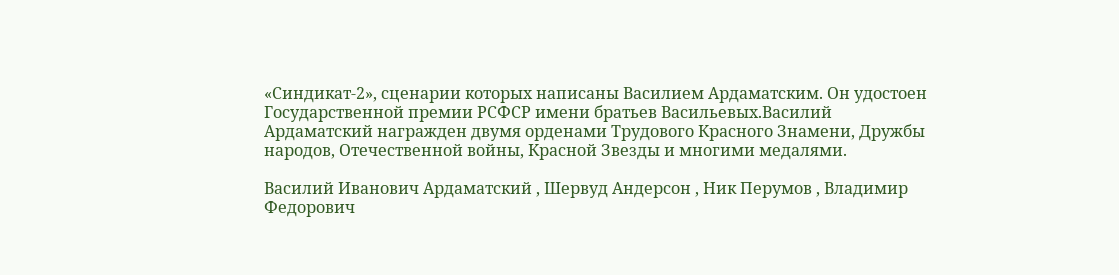«Синдикат-2», сценарии которых написаны Василием Ардаматским. Он удостоен Государственной премии РСФСР имени братьев Васильевых.Василий Ардаматский награжден двумя орденами Трудового Красного Знамени, Дружбы народов, Отечественной войны, Красной Звезды и многими медалями.

Василий Иванович Ардаматский , Шервуд Андерсон , Ник Перумов , Владимир Федорович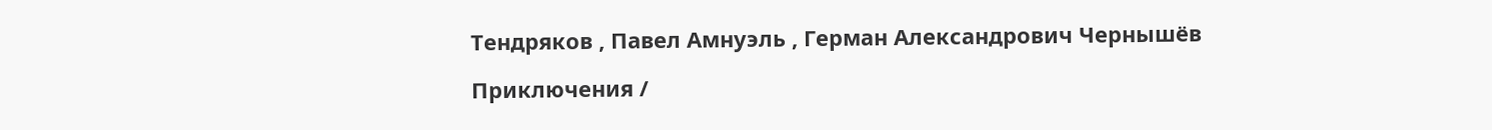Тендряков , Павел Амнуэль , Герман Александрович Чернышёв

Приключения /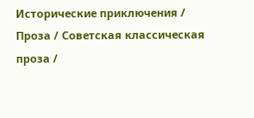Исторические приключения / Проза / Советская классическая проза /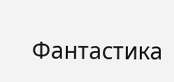Фантастика